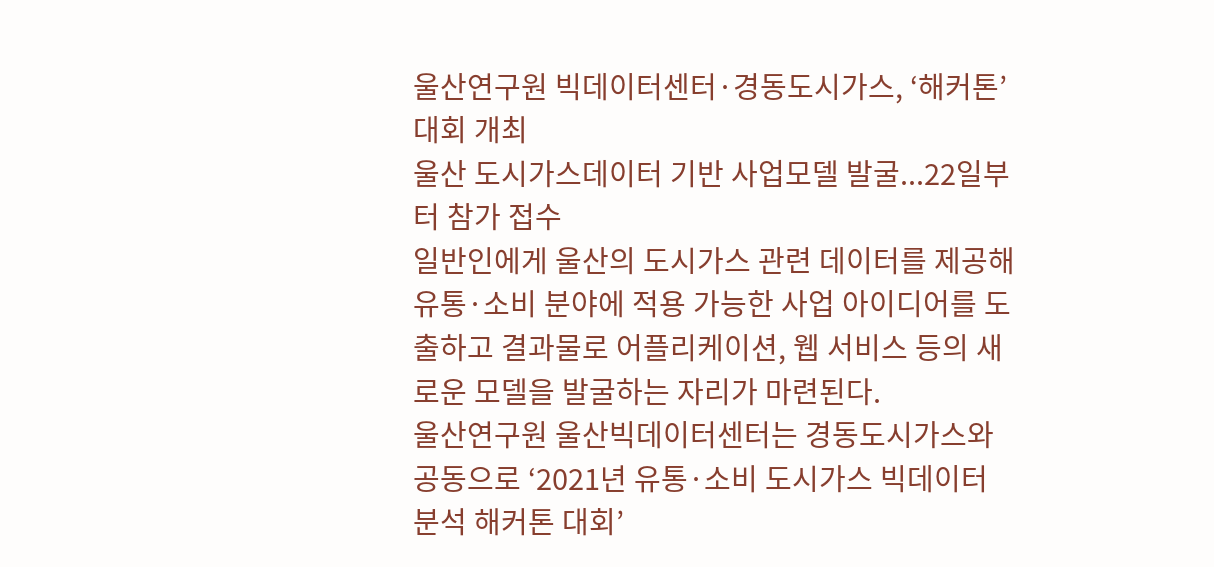울산연구원 빅데이터센터·경동도시가스, ‘해커톤’ 대회 개최
울산 도시가스데이터 기반 사업모델 발굴...22일부터 참가 접수
일반인에게 울산의 도시가스 관련 데이터를 제공해 유통·소비 분야에 적용 가능한 사업 아이디어를 도출하고 결과물로 어플리케이션, 웹 서비스 등의 새로운 모델을 발굴하는 자리가 마련된다.
울산연구원 울산빅데이터센터는 경동도시가스와 공동으로 ‘2021년 유통·소비 도시가스 빅데이터 분석 해커톤 대회’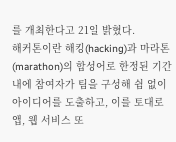를 개최한다고 21일 밝혔다.
해커톤이란 해킹(hacking)과 마라톤(marathon)의 합성어로 한정된 기간 내에 참여자가 팀을 구성해 쉼 없이 아이디어를 도출하고, 이를 토대로 앱, 웹 서비스 또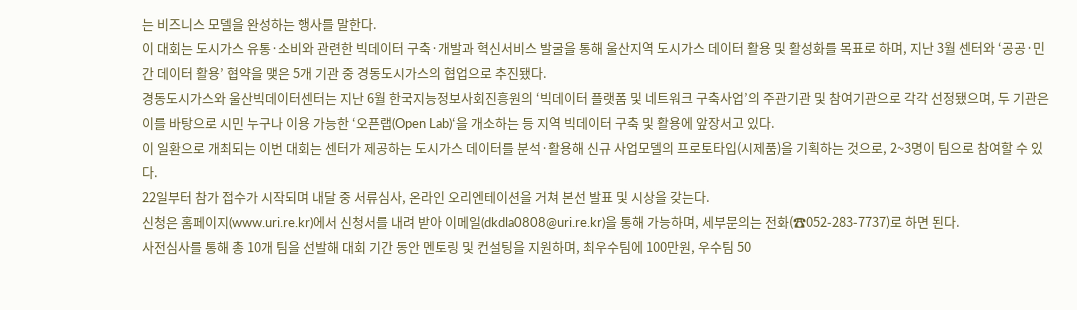는 비즈니스 모델을 완성하는 행사를 말한다.
이 대회는 도시가스 유통·소비와 관련한 빅데이터 구축·개발과 혁신서비스 발굴을 통해 울산지역 도시가스 데이터 활용 및 활성화를 목표로 하며, 지난 3월 센터와 ‘공공·민간 데이터 활용’ 협약을 맺은 5개 기관 중 경동도시가스의 협업으로 추진됐다.
경동도시가스와 울산빅데이터센터는 지난 6월 한국지능정보사회진흥원의 ‘빅데이터 플랫폼 및 네트워크 구축사업’의 주관기관 및 참여기관으로 각각 선정됐으며, 두 기관은 이를 바탕으로 시민 누구나 이용 가능한 ‘오픈랩(Open Lab)‘을 개소하는 등 지역 빅데이터 구축 및 활용에 앞장서고 있다.
이 일환으로 개최되는 이번 대회는 센터가 제공하는 도시가스 데이터를 분석·활용해 신규 사업모델의 프로토타입(시제품)을 기획하는 것으로, 2~3명이 팀으로 참여할 수 있다.
22일부터 참가 접수가 시작되며 내달 중 서류심사, 온라인 오리엔테이션을 거쳐 본선 발표 및 시상을 갖는다.
신청은 홈페이지(www.uri.re.kr)에서 신청서를 내려 받아 이메일(dkdla0808@uri.re.kr)을 통해 가능하며, 세부문의는 전화(☎052-283-7737)로 하면 된다.
사전심사를 통해 총 10개 팀을 선발해 대회 기간 동안 멘토링 및 컨설팅을 지원하며, 최우수팀에 100만원, 우수팀 50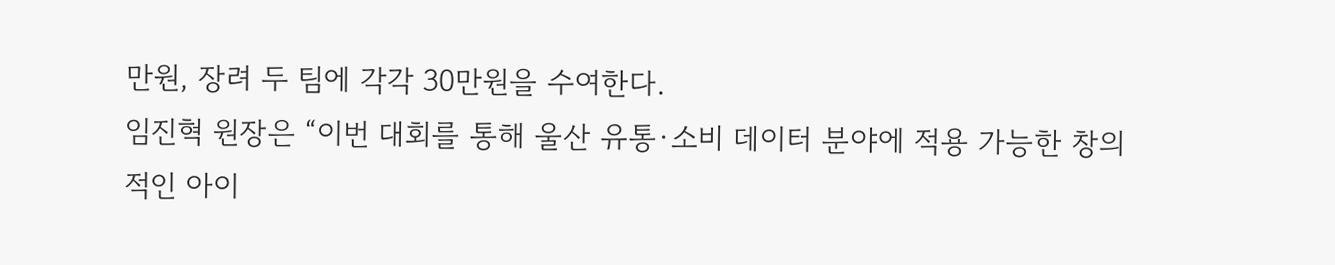만원, 장려 두 팀에 각각 30만원을 수여한다.
임진혁 원장은 “이번 대회를 통해 울산 유통·소비 데이터 분야에 적용 가능한 창의적인 아이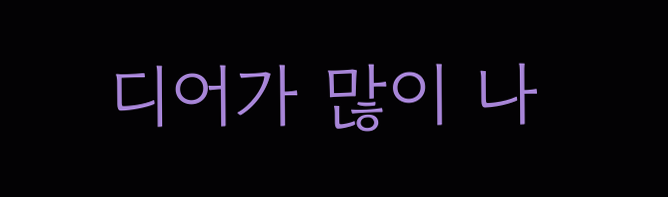디어가 많이 나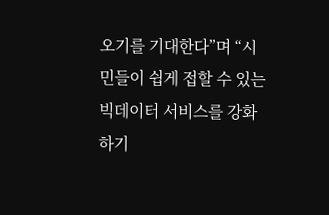오기를 기대한다”며 “시민들이 쉽게 접할 수 있는 빅데이터 서비스를 강화하기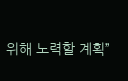위해 노력할 계획”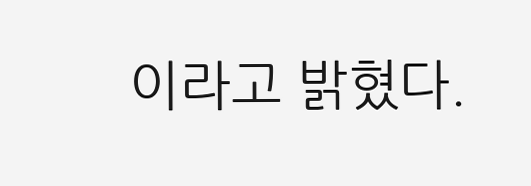이라고 밝혔다.